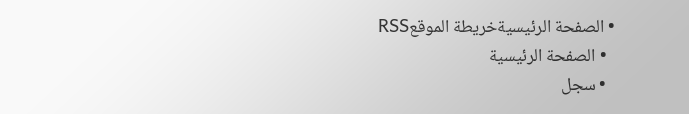• الصفحة الرئيسيةخريطة الموقعRSS
  • الصفحة الرئيسية
  • سجل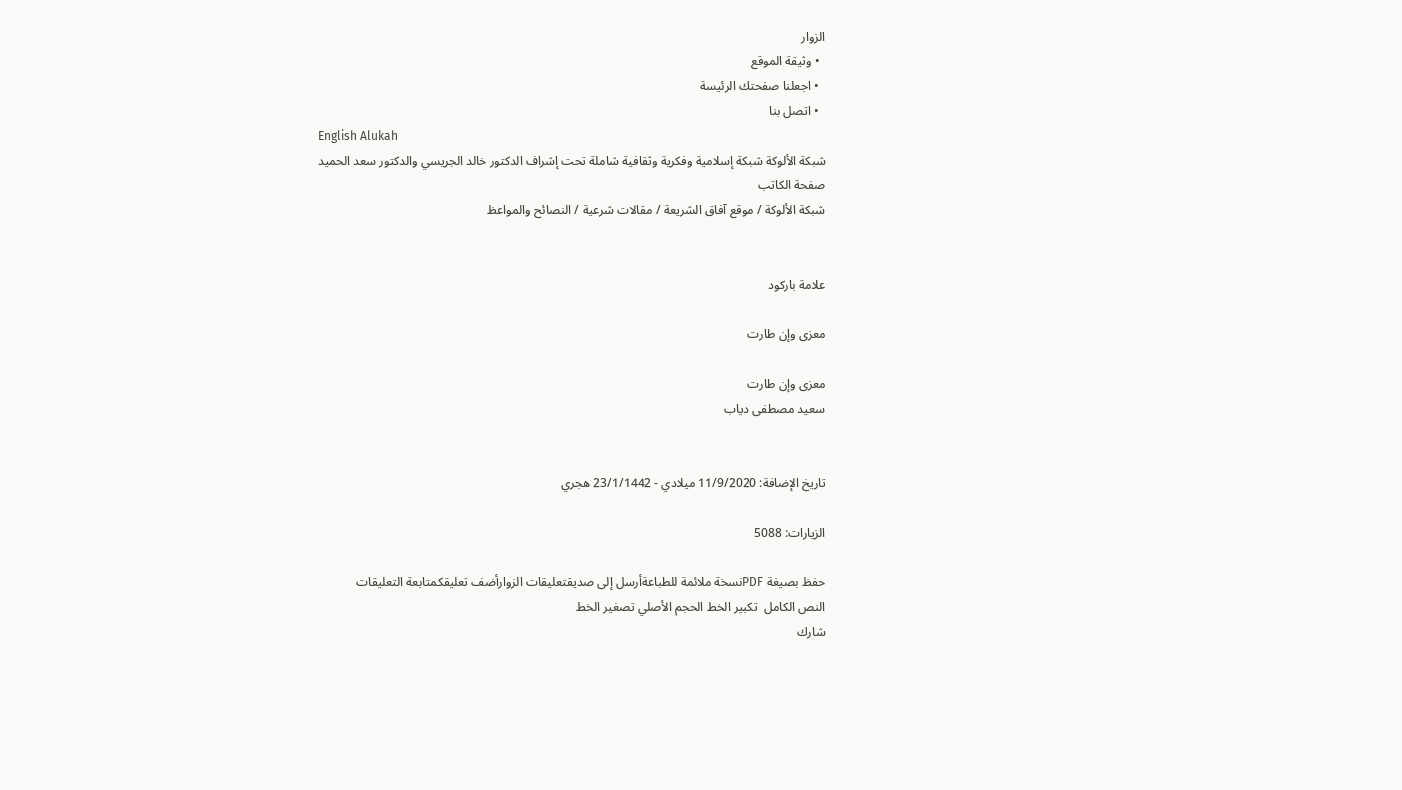الزوار
  • وثيقة الموقع
  • اجعلنا صفحتك الرئيسة
  • اتصل بنا
English Alukah
شبكة الألوكة شبكة إسلامية وفكرية وثقافية شاملة تحت إشراف الدكتور خالد الجريسي والدكتور سعد الحميد
صفحة الكاتب
شبكة الألوكة / موقع آفاق الشريعة / مقالات شرعية / النصائح والمواعظ


علامة باركود

معزى وإن طارت

معزى وإن طارت
سعيد مصطفى دياب


تاريخ الإضافة: 11/9/2020 ميلادي - 23/1/1442 هجري

الزيارات: 5088

حفظ بصيغة PDFنسخة ملائمة للطباعةأرسل إلى صديقتعليقات الزوارأضف تعليقكمتابعة التعليقات
النص الكامل  تكبير الخط الحجم الأصلي تصغير الخط
شارك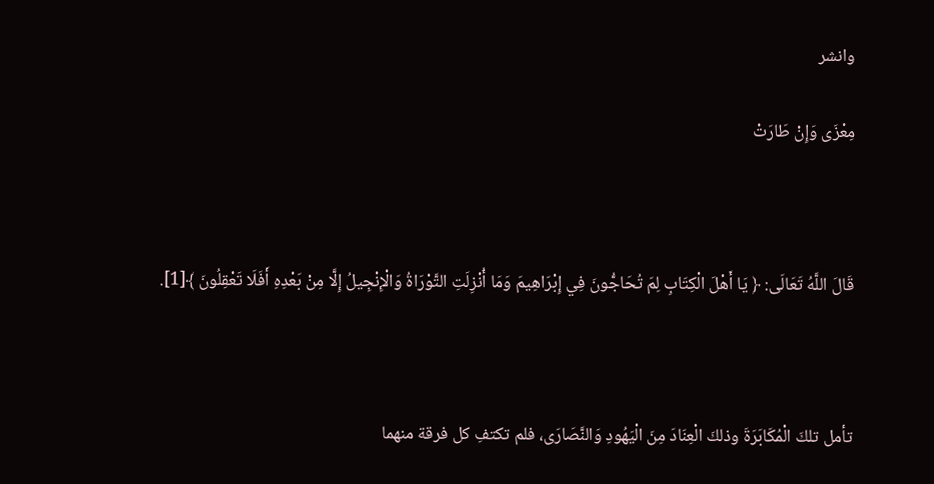وانشر

مِعْزَى وَإِنْ طَارَتْ



قَالَ اللَّهُ تَعَالَى: ﴿ يَا أَهْلَ الْكِتَابِ لِمَ تُحَاجُّونَ فِي إِبْرَاهِيمَ وَمَا أُنْزِلَتِ التَّوْرَاةُ وَالْإِنْجِيلُ إِلَّا مِنْ بَعْدِهِ أَفَلَا تَعْقِلُونَ ﴾[1].



تأمل تلكَ الْمُكَابَرَةَ وذلكَ الْعِنَادَ مِنَ الْيَهُودِ وَالنَّصَارَى، فلم تكتفِ كل فرقة منهما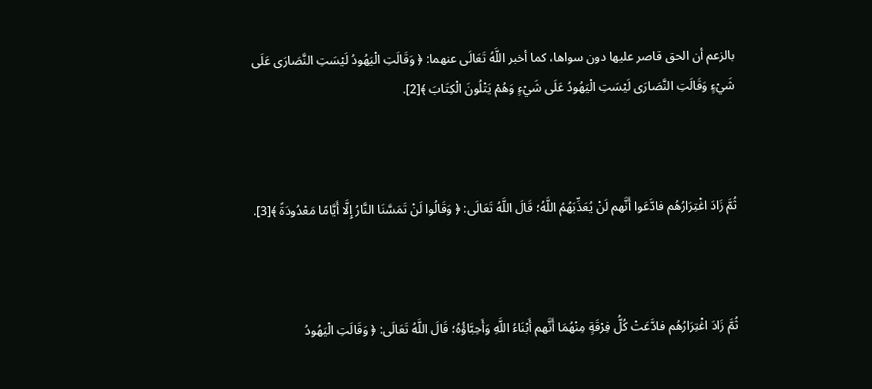بالزعم أن الحق قاصر عليها دون سواها، كما أخبر اللَّهُ تَعَالَى عنهما: ﴿ وَقَالَتِ الْيَهُودُ لَيْسَتِ النَّصَارَى عَلَى شَيْءٍ وَقَالَتِ النَّصَارَى لَيْسَتِ الْيَهُودُ عَلَى شَيْءٍ وَهُمْ يَتْلُونَ الْكِتَابَ ﴾[2].



ثُمَّ زَادَ اغْتِرَارُهُم فادَّعَوا أَنَّهم لَنْ يُعَذِّبَهُمُ اللَّهُ؛ قَالَ اللَّهُ تَعَالَى: ﴿ وَقَالُوا لَنْ تَمَسَّنَا النَّارُ إِلَّا أَيَّامًا مَعْدُودَةً ﴾[3].



ثُمَّ زَادَ اغْتِرَارُهُم فادَّعَتْ كُلُّ فِرْقَةٍ مِنْهُمَا أَنَّهم أَبْنَاءُ اللَّهِ وَأَحِبَّاؤُهُ؛ قَالَ اللَّهُ تَعَالَى: ﴿ وَقَالَتِ الْيَهُودُ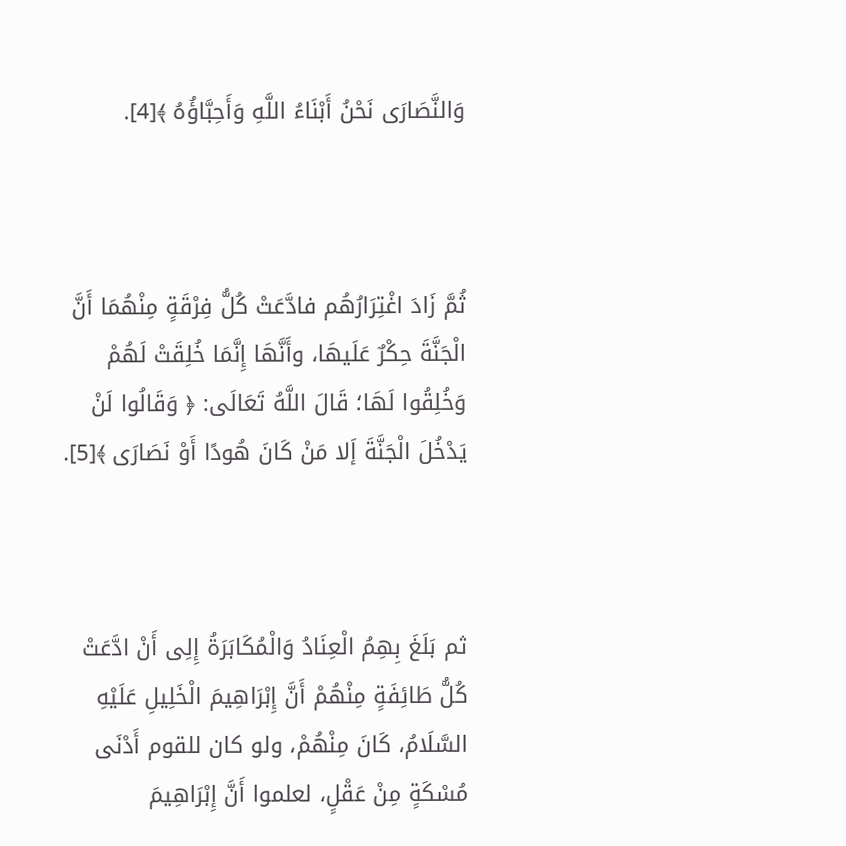وَالنَّصَارَى نَحْنُ أَبْنَاءُ اللَّهِ وَأَحِبَّاؤُهُ ﴾[4].



ثُمَّ زَادَ اغْتِرَارُهُم فادَّعَتْ كُلُّ فِرْقَةٍ مِنْهُمَا أَنَّ الْجَنَّةَ حِكْرٌ عَلَيهَا، وأَنَّهَا إِنَّمَا خُلِقَتْ لَهُمْ وَخُلِقُوا لَهَا؛ قَالَ اللَّهُ تَعَالَى: ﴿ وَقَالُوا لَنْ يَدْخُلَ الْجَنَّةَ إَلا مَنْ كَانَ هُودًا أَوْ نَصَارَى ﴾[5].



ثم بَلَغَ بِهِمُ الْعِنَادُ وَالْمُكَابَرَةُ إِلِى أَنْ ادَّعَتْ كُلُّ طَائِفَةٍ مِنْهُمْ أَنَّ إِبْرَاهِيمَ الْخَلِيلِ عَلَيْهِ السَّلَامُ، كَانَ مِنْهُمْ، ولو كان للقوم أَدْنَى مُسْكَةٍ مِنْ عَقْلٍ، لعلموا أَنَّ إِبْرَاهِيمَ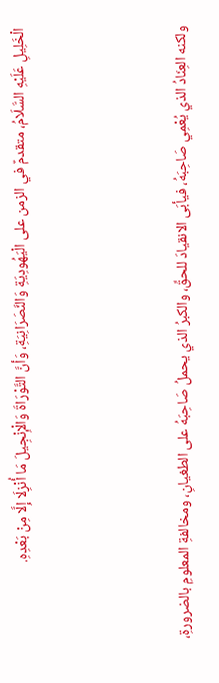الْخَلِيلِ عَلَيْهِ السَّلَامُ، متقدمٌ في الزمن على الْيَهُودِيَةِ وَالنَّصَرَانِيَةِ، وَأنَّ التَّوْرَاةَ وَالْإِنْجِيلَ مَا أُنْزِلَا إِلَّا مِنْ بَعْدِهِ.



ولكنه العِنَادُ الذي يُعْمِي صَاحِبَهُ، فيأبَى الانقيادَ للحقِّ، والكبرُ الذي يحملُ صَاحِبَهُ على الطغيانِ، ومخالفةِ المعلومِ بالضرورةِ،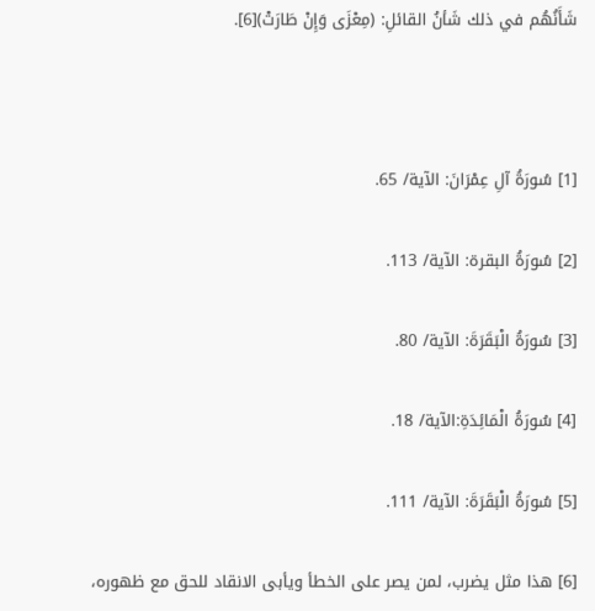شَأَنُهُم في ذلك شَأنُ القائلِ: (مِعْزَى وَإِنْ طَارَتْ)[6].



[1] سُورَةُ آلِ عِمْرَانَ: الآية/ 65.

[2] سُورَةُ البقرة: الآية/ 113.

[3] سُورَةُ الْبَقَرَةَ: الآية/ 80.

[4] سُورَةُ الْمَائِدَةِ:الآية/ 18.

[5] سُورَةُ الْبَقَرَةَ: الآية/ 111.

[6] هذا مثل يضرب، لمن يصر على الخطأ ويأبى الانقاد للحق مع ظهوره،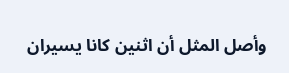وأصل المثل أن اثنين كانا يسيران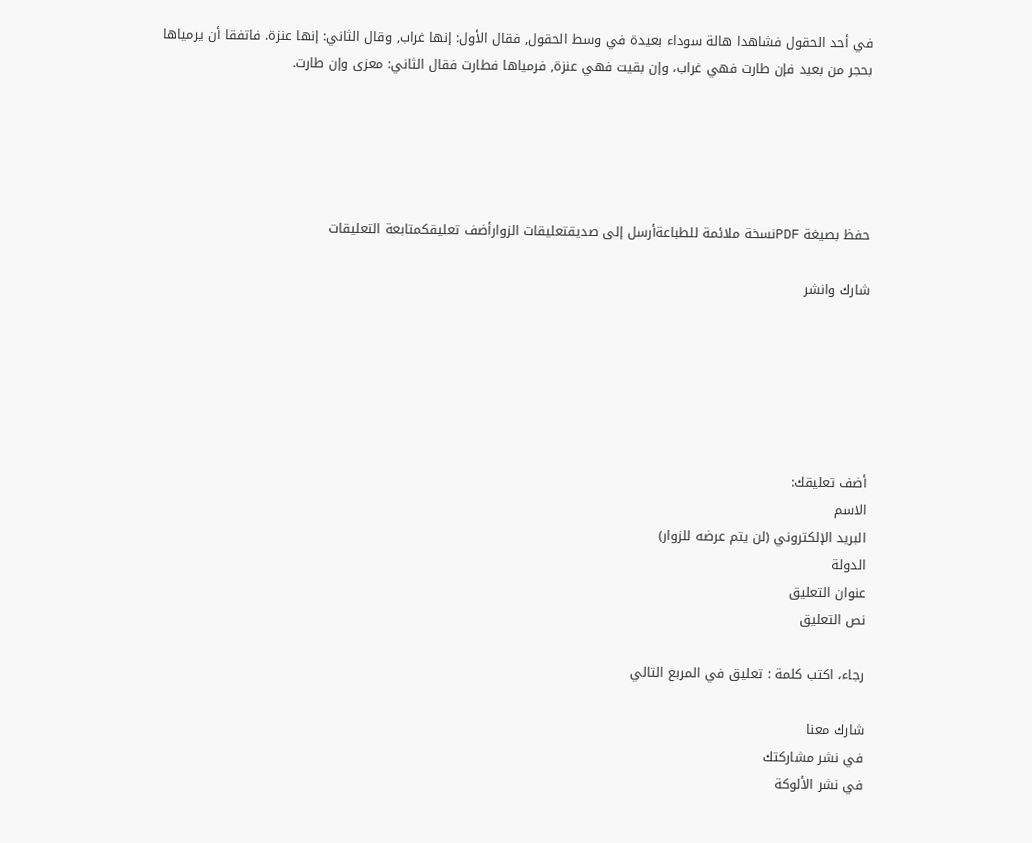في أحد الحقول فشاهدا هالة سوداء بعيدة في وسط الحقول, فقال الأول: إنها غراب, وقال الثاني: إنها عنزة. فاتفقا أن يرمياها بحجر من بعيد فإن طارت فهي غراب، وإن بقيت فهي عنزة, فرمياها فطارت فقال الثاني: معزى وإن طارت.





حفظ بصيغة PDFنسخة ملائمة للطباعةأرسل إلى صديقتعليقات الزوارأضف تعليقكمتابعة التعليقات

شارك وانشر






أضف تعليقك:
الاسم
البريد الإلكتروني (لن يتم عرضه للزوار)
الدولة
عنوان التعليق
نص التعليق

رجاء، اكتب كلمة : تعليق في المربع التالي

شارك معنا
في نشر مشاركتك
في نشر الألوكة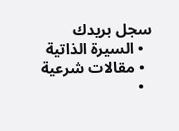سجل بريدك
  • السيرة الذاتية
  • مقالات شرعية
  •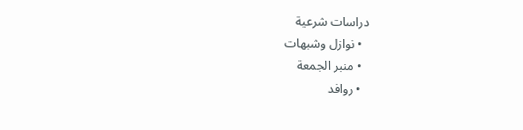دراسات شرعية
  • نوازل وشبهات
  • منبر الجمعة
  • روافد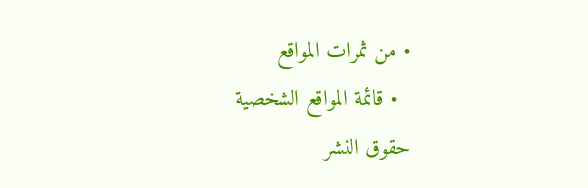• من ثمرات المواقع
  • قائمة المواقع الشخصية
حقوق النشر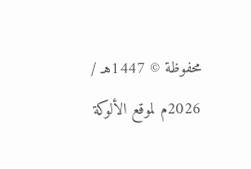محفوظة © 1447هـ / 2026م لموقع الألوكة